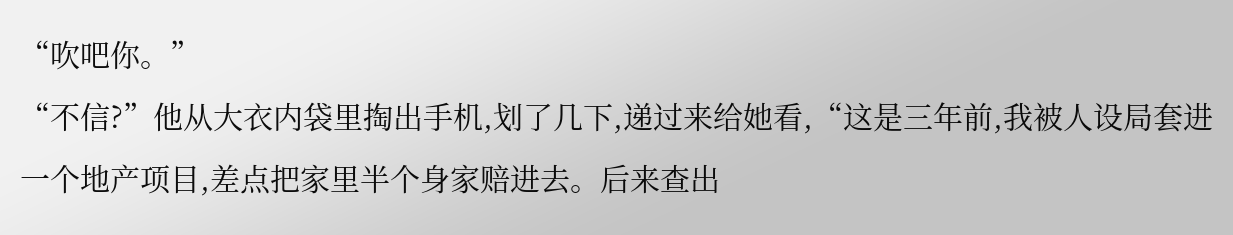“吹吧你。”
“不信?”他从大衣内袋里掏出手机,划了几下,递过来给她看,“这是三年前,我被人设局套进一个地产项目,差点把家里半个身家赔进去。后来查出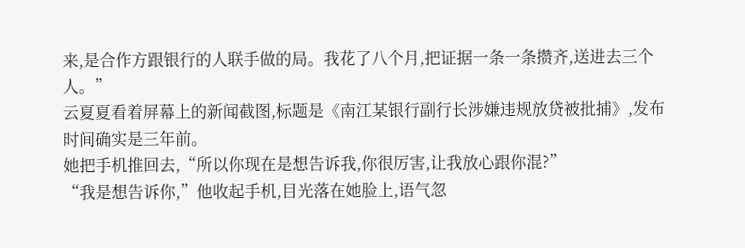来,是合作方跟银行的人联手做的局。我花了八个月,把证据一条一条攒齐,送进去三个人。”
云夏夏看着屏幕上的新闻截图,标题是《南江某银行副行长涉嫌违规放贷被批捕》,发布时间确实是三年前。
她把手机推回去,“所以你现在是想告诉我,你很厉害,让我放心跟你混?”
“我是想告诉你,”他收起手机,目光落在她脸上,语气忽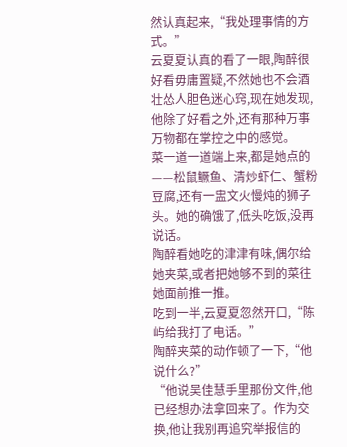然认真起来,“我处理事情的方式。”
云夏夏认真的看了一眼,陶醉很好看毋庸置疑,不然她也不会酒壮怂人胆色迷心窍,现在她发现,他除了好看之外,还有那种万事万物都在掌控之中的感觉。
菜一道一道端上来,都是她点的——松鼠鳜鱼、清炒虾仁、蟹粉豆腐,还有一盅文火慢炖的狮子头。她的确饿了,低头吃饭,没再说话。
陶醉看她吃的津津有味,偶尔给她夹菜,或者把她够不到的菜往她面前推一推。
吃到一半,云夏夏忽然开口,“陈屿给我打了电话。”
陶醉夹菜的动作顿了一下,“他说什么?”
“他说吴佳慧手里那份文件,他已经想办法拿回来了。作为交换,他让我别再追究举报信的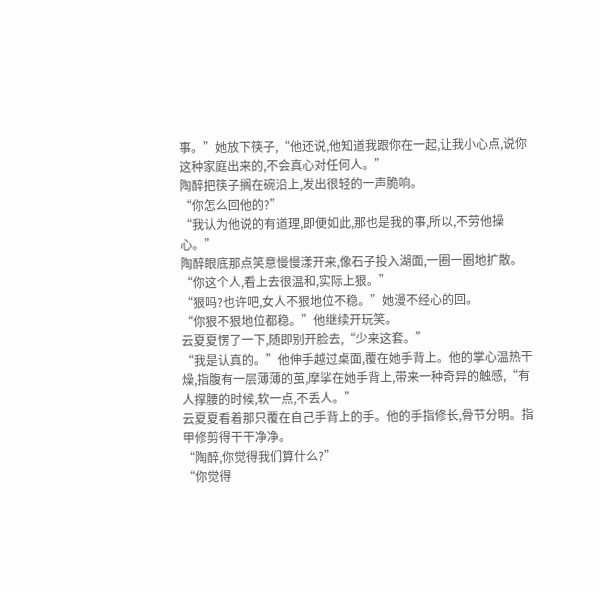事。”她放下筷子,“他还说,他知道我跟你在一起,让我小心点,说你这种家庭出来的,不会真心对任何人。”
陶醉把筷子搁在碗沿上,发出很轻的一声脆响。
“你怎么回他的?”
“我认为他说的有道理,即便如此,那也是我的事,所以,不劳他操心。”
陶醉眼底那点笑意慢慢漾开来,像石子投入湖面,一圈一圈地扩散。
“你这个人,看上去很温和,实际上狠。”
“狠吗?也许吧,女人不狠地位不稳。”她漫不经心的回。
“你狠不狠地位都稳。”他继续开玩笑。
云夏夏愣了一下,随即别开脸去,“少来这套。”
“我是认真的。”他伸手越过桌面,覆在她手背上。他的掌心温热干燥,指腹有一层薄薄的茧,摩挲在她手背上,带来一种奇异的触感,“有人撑腰的时候,软一点,不丢人。”
云夏夏看着那只覆在自己手背上的手。他的手指修长,骨节分明。指甲修剪得干干净净。
“陶醉,你觉得我们算什么?”
“你觉得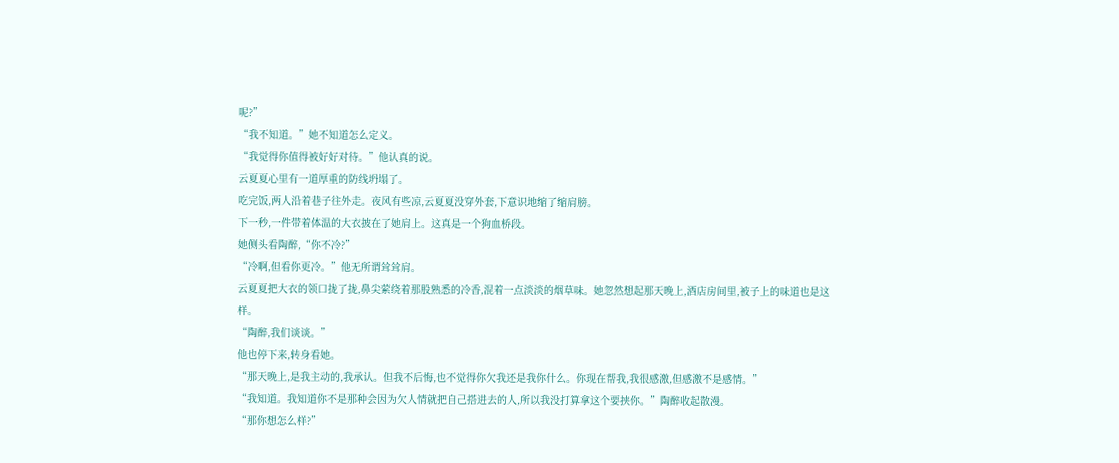呢?”
“我不知道。”她不知道怎么定义。
“我觉得你值得被好好对待。”他认真的说。
云夏夏心里有一道厚重的防线坍塌了。
吃完饭,两人沿着巷子往外走。夜风有些凉,云夏夏没穿外套,下意识地缩了缩肩膀。
下一秒,一件带着体温的大衣披在了她肩上。这真是一个狗血桥段。
她侧头看陶醉,“你不冷?”
“冷啊,但看你更冷。”他无所谓耸耸肩。
云夏夏把大衣的领口拢了拢,鼻尖萦绕着那股熟悉的冷香,混着一点淡淡的烟草味。她忽然想起那天晚上,酒店房间里,被子上的味道也是这样。
“陶醉,我们谈谈。”
他也停下来,转身看她。
“那天晚上,是我主动的,我承认。但我不后悔,也不觉得你欠我还是我你什么。你现在帮我,我很感激,但感激不是感情。”
“我知道。我知道你不是那种会因为欠人情就把自己搭进去的人,所以我没打算拿这个要挟你。”陶醉收起散漫。
“那你想怎么样?”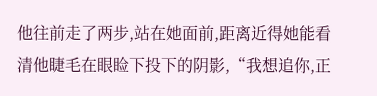他往前走了两步,站在她面前,距离近得她能看清他睫毛在眼睑下投下的阴影,“我想追你,正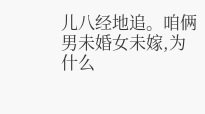儿八经地追。咱俩男未婚女未嫁,为什么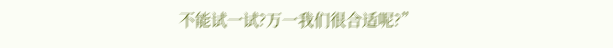不能试一试?万一我们很合适呢?”